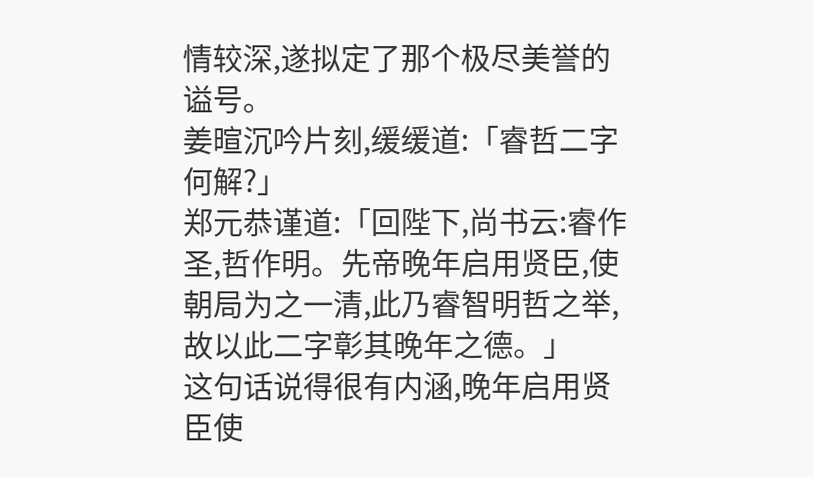情较深,遂拟定了那个极尽美誉的谥号。
姜暄沉吟片刻,缓缓道:「睿哲二字何解?」
郑元恭谨道:「回陛下,尚书云:睿作圣,哲作明。先帝晚年启用贤臣,使朝局为之一清,此乃睿智明哲之举,故以此二字彰其晚年之德。」
这句话说得很有内涵,晚年启用贤臣使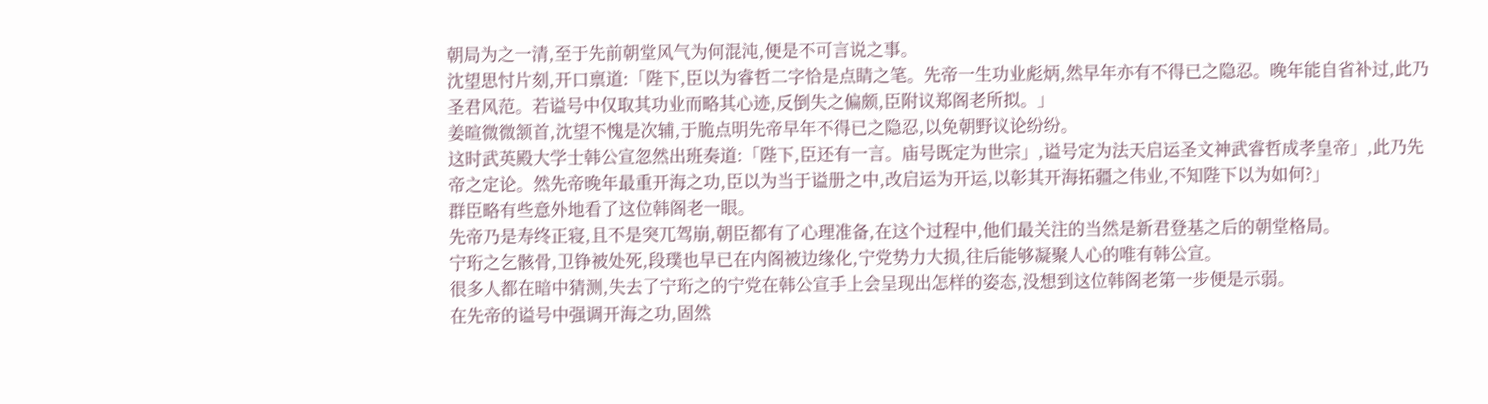朝局为之一清,至于先前朝堂风气为何混沌,便是不可言说之事。
沈望思忖片刻,开口禀道:「陛下,臣以为睿哲二字恰是点睛之笔。先帝一生功业彪炳,然早年亦有不得已之隐忍。晚年能自省补过,此乃圣君风范。若谥号中仅取其功业而略其心迹,反倒失之偏颇,臣附议郑阁老所拟。」
姜暄微微颔首,沈望不愧是次辅,于脆点明先帝早年不得已之隐忍,以免朝野议论纷纷。
这时武英殿大学士韩公宣忽然出班奏道:「陛下,臣还有一言。庙号既定为世宗」,谥号定为法天启运圣文神武睿哲成孝皇帝」,此乃先帝之定论。然先帝晚年最重开海之功,臣以为当于谥册之中,改启运为开运,以彰其开海拓疆之伟业,不知陛下以为如何?」
群臣略有些意外地看了这位韩阁老一眼。
先帝乃是寿终正寝,且不是突兀驾崩,朝臣都有了心理准备,在这个过程中,他们最关注的当然是新君登基之后的朝堂格局。
宁珩之乞骸骨,卫铮被处死,段璞也早已在内阁被边缘化,宁党势力大损,往后能够凝聚人心的唯有韩公宣。
很多人都在暗中猜测,失去了宁珩之的宁党在韩公宣手上会呈现出怎样的姿态,没想到这位韩阁老第一步便是示弱。
在先帝的谥号中强调开海之功,固然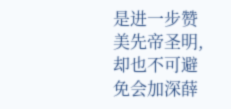是进一步赞美先帝圣明,却也不可避免会加深薛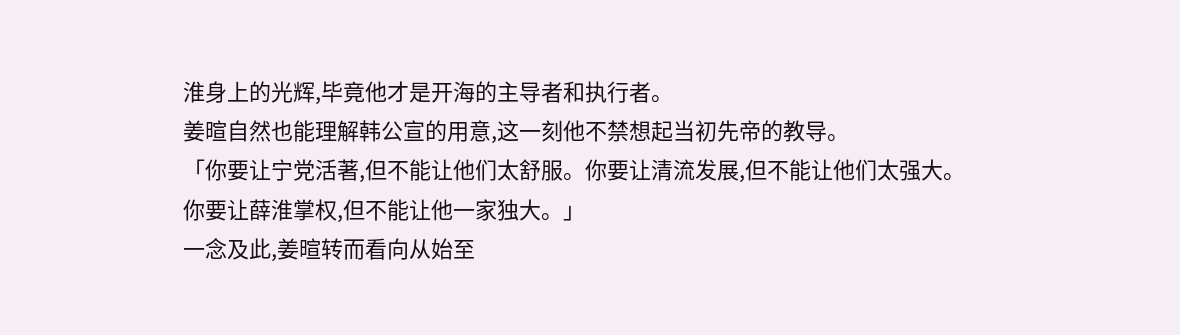淮身上的光辉,毕竟他才是开海的主导者和执行者。
姜暄自然也能理解韩公宣的用意,这一刻他不禁想起当初先帝的教导。
「你要让宁党活著,但不能让他们太舒服。你要让清流发展,但不能让他们太强大。
你要让薛淮掌权,但不能让他一家独大。」
一念及此,姜暄转而看向从始至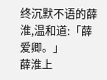终沉默不语的薛淮,温和道:「薛爱卿。」
薛淮上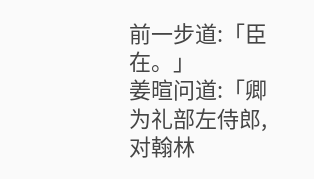前一步道:「臣在。」
姜暄问道:「卿为礼部左侍郎,对翰林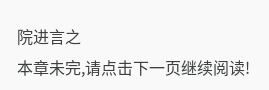院进言之
本章未完,请点击下一页继续阅读!